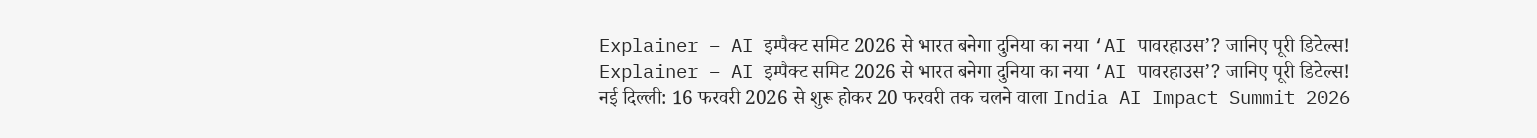Explainer – AI इम्पैक्ट समिट 2026 से भारत बनेगा दुनिया का नया ‘AI पावरहाउस’? जानिए पूरी डिटेल्स!
Explainer – AI इम्पैक्ट समिट 2026 से भारत बनेगा दुनिया का नया ‘AI पावरहाउस’? जानिए पूरी डिटेल्स!
नई दिल्ली: 16 फरवरी 2026 से शुरू होकर 20 फरवरी तक चलने वाला India AI Impact Summit 2026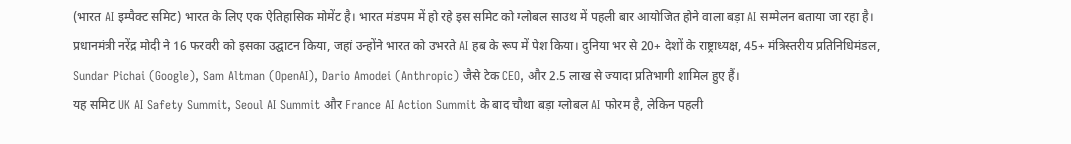(भारत AI इम्पैक्ट समिट) भारत के लिए एक ऐतिहासिक मोमेंट है। भारत मंडपम में हो रहे इस समिट को ग्लोबल साउथ में पहली बार आयोजित होने वाला बड़ा AI सम्मेलन बताया जा रहा है। प्रधानमंत्री नरेंद्र मोदी ने 16 फरवरी को इसका उद्घाटन किया, जहां उन्होंने भारत को उभरते AI हब के रूप में पेश किया। दुनिया भर से 20+ देशों के राष्ट्राध्यक्ष, 45+ मंत्रिस्तरीय प्रतिनिधिमंडल, Sundar Pichai (Google), Sam Altman (OpenAI), Dario Amodei (Anthropic) जैसे टेक CEO, और 2.5 लाख से ज्यादा प्रतिभागी शामिल हुए हैं।
यह समिट UK AI Safety Summit, Seoul AI Summit और France AI Action Summit के बाद चौथा बड़ा ग्लोबल AI फोरम है, लेकिन पहली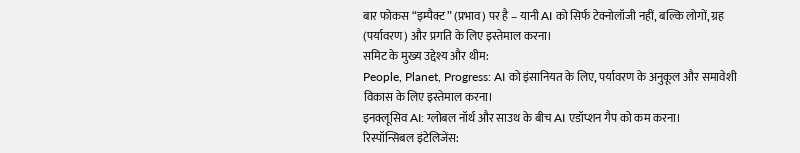बार फोकस “इम्पैक्ट” (प्रभाव) पर है – यानी AI को सिर्फ टेक्नोलॉजी नहीं, बल्कि लोगों, ग्रह (पर्यावरण) और प्रगति के लिए इस्तेमाल करना।
समिट के मुख्य उद्देश्य और थीम:
People, Planet, Progress: AI को इंसानियत के लिए, पर्यावरण के अनुकूल और समावेशी विकास के लिए इस्तेमाल करना।
इनक्लूसिव AI: ग्लोबल नॉर्थ और साउथ के बीच AI एडॉप्शन गैप को कम करना।
रिस्पॉन्सिबल इंटेलिजेंस: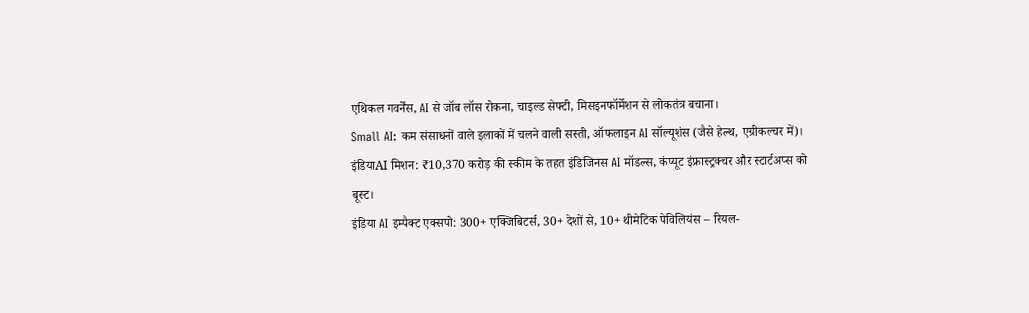एथिकल गवर्नेंस, AI से जॉब लॉस रोकना, चाइल्ड सेफ्टी, मिसइनफॉर्मेशन से लोकतंत्र बचाना।
Small AI: कम संसाधनों वाले इलाकों में चलने वाली सस्ती, ऑफलाइन AI सॉल्यूशंस (जैसे हेल्थ, एग्रीकल्चर में)।
इंडियाAI मिशन: ₹10,370 करोड़ की स्कीम के तहत इंडिजिनस AI मॉडल्स, कंप्यूट इंफ्रास्ट्रक्चर और स्टार्टअप्स को बूस्ट।
इंडिया AI इम्पैक्ट एक्सपो: 300+ एक्जिबिटर्स, 30+ देशों से, 10+ थीमेटिक पेविलियंस – रियल-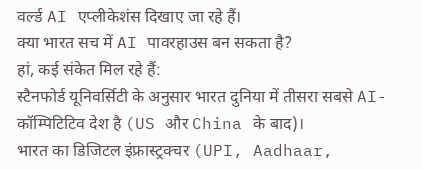वर्ल्ड AI एप्लीकेशंस दिखाए जा रहे हैं।
क्या भारत सच में AI पावरहाउस बन सकता है?
हां, कई संकेत मिल रहे हैं:
स्टैनफोर्ड यूनिवर्सिटी के अनुसार भारत दुनिया में तीसरा सबसे AI-कॉम्पिटिटिव देश है (US और China के बाद)।
भारत का डिजिटल इंफ्रास्ट्रक्चर (UPI, Aadhaar,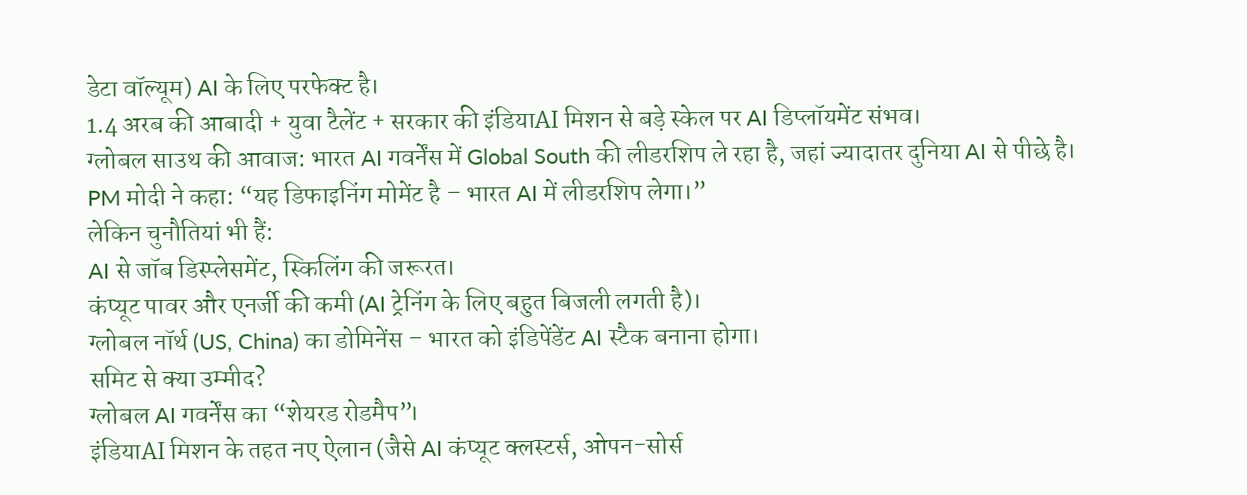डेटा वॉल्यूम) AI के लिए परफेक्ट है।
1.4 अरब की आबादी + युवा टैलेंट + सरकार की इंडियाAI मिशन से बड़े स्केल पर AI डिप्लॉयमेंट संभव।
ग्लोबल साउथ की आवाज: भारत AI गवर्नेंस में Global South की लीडरशिप ले रहा है, जहां ज्यादातर दुनिया AI से पीछे है।
PM मोदी ने कहा: “यह डिफाइनिंग मोमेंट है – भारत AI में लीडरशिप लेगा।”
लेकिन चुनौतियां भी हैं:
AI से जॉब डिस्प्लेसमेंट, स्किलिंग की जरूरत।
कंप्यूट पावर और एनर्जी की कमी (AI ट्रेनिंग के लिए बहुत बिजली लगती है)।
ग्लोबल नॉर्थ (US, China) का डोमिनेंस – भारत को इंडिपेंडेंट AI स्टैक बनाना होगा।
समिट से क्या उम्मीद?
ग्लोबल AI गवर्नेंस का “शेयरड रोडमैप”।
इंडियाAI मिशन के तहत नए ऐलान (जैसे AI कंप्यूट क्लस्टर्स, ओपन-सोर्स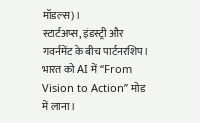मॉडल्स)।
स्टार्टअप्स, इंडस्ट्री और गवर्नमेंट के बीच पार्टनरशिप।
भारत को AI में “From Vision to Action” मोड में लाना।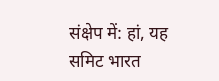संक्षेप में: हां, यह समिट भारत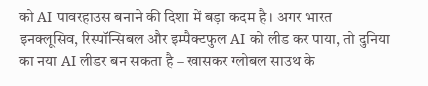को AI पावरहाउस बनाने की दिशा में बड़ा कदम है। अगर भारत इनक्लूसिव, रिस्पॉन्सिबल और इम्पैक्टफुल AI को लीड कर पाया, तो दुनिया का नया AI लीडर बन सकता है – खासकर ग्लोबल साउथ के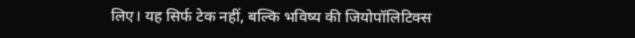लिए। यह सिर्फ टेक नहीं, बल्कि भविष्य की जियोपॉलिटिक्स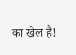का खेल है!